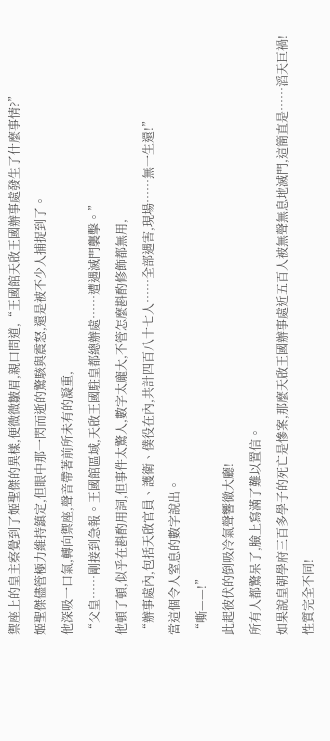禦座上的皇主察覺到了姬聖傑的異樣,便微微皺眉,親口問道,“王國館天啟王國辦事處發生了什麼事情?”
姬聖傑儘管極力維持鎮定,但眼中那一閃而逝的驚駭與震怒,還是被不少人捕捉到了。
他深吸一口氣,轉向禦座,聲音帶著前所未有的凝重,
“父皇……剛接到急報。王國館區域,天啟王國駐皇都總辦處……遭遇滅門襲擊。”
他頓了頓,似乎在斟酌用詞,但事件太驚人,數字太龐大,不管怎麼斟酌修飾都無用,
“辦事處內,包括天啟官員、護衛、僕役在內,共計四百八十七人……全部遇害,現場……無一生還!”
當這個令人窒息的數字說出。
“嘶——!”
此起彼伏的倒吸冷氣聲響徹大廳!
所有人都驚呆了,臉上寫滿了難以置信。
如果說皇朝學府三百多學子的死亡是慘案,那麼天啟王國辦事處近五百人被無聲無息地滅門,這簡直是……滔天巨禍!
性質完全不同!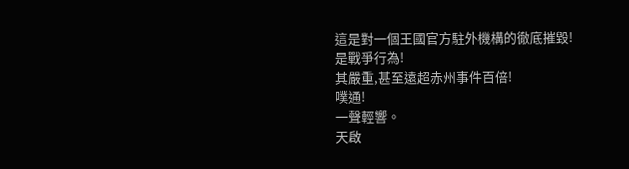這是對一個王國官方駐外機構的徹底摧毀!
是戰爭行為!
其嚴重,甚至遠超赤州事件百倍!
噗通!
一聲輕響。
天啟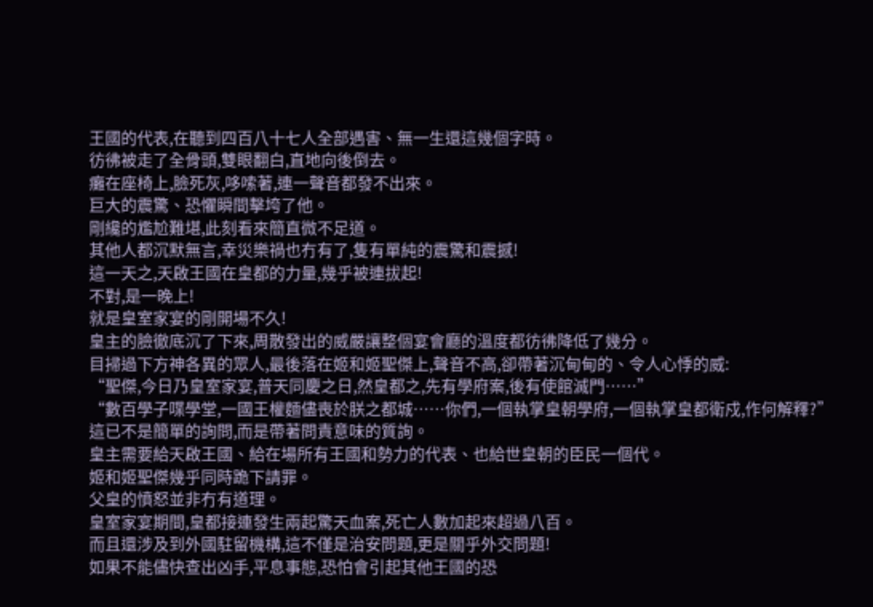王國的代表,在聽到四百八十七人全部遇害、無一生還這幾個字時。
彷彿被走了全骨頭,雙眼翻白,直地向後倒去。
癱在座椅上,臉死灰,哆嗦著,連一聲音都發不出來。
巨大的震驚、恐懼瞬間擊垮了他。
剛纔的尷尬難堪,此刻看來簡直微不足道。
其他人都沉默無言,幸災樂禍也冇有了,隻有單純的震驚和震撼!
這一天之,天啟王國在皇都的力量,幾乎被連拔起!
不對,是一晚上!
就是皇室家宴的剛開場不久!
皇主的臉徹底沉了下來,周散發出的威嚴讓整個宴會廳的溫度都彷彿降低了幾分。
目掃過下方神各異的眾人,最後落在姬和姬聖傑上,聲音不高,卻帶著沉甸甸的、令人心悸的威:
“聖傑,今日乃皇室家宴,普天同慶之日,然皇都之,先有學府案,後有使館滅門……”
“數百學子喋學堂,一國王權麵儘喪於朕之都城……你們,一個執掌皇朝學府,一個執掌皇都衛戍,作何解釋?”
這已不是簡單的詢問,而是帶著問責意味的質詢。
皇主需要給天啟王國、給在場所有王國和勢力的代表、也給世皇朝的臣民一個代。
姬和姬聖傑幾乎同時跪下請罪。
父皇的憤怒並非冇有道理。
皇室家宴期間,皇都接連發生兩起驚天血案,死亡人數加起來超過八百。
而且還涉及到外國駐留機構,這不僅是治安問題,更是關乎外交問題!
如果不能儘快查出凶手,平息事態,恐怕會引起其他王國的恐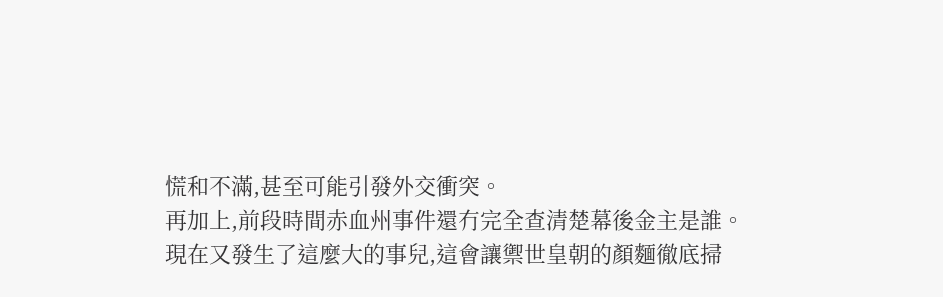慌和不滿,甚至可能引發外交衝突。
再加上,前段時間赤血州事件還冇完全查清楚幕後金主是誰。
現在又發生了這麼大的事兒,這會讓禦世皇朝的顏麵徹底掃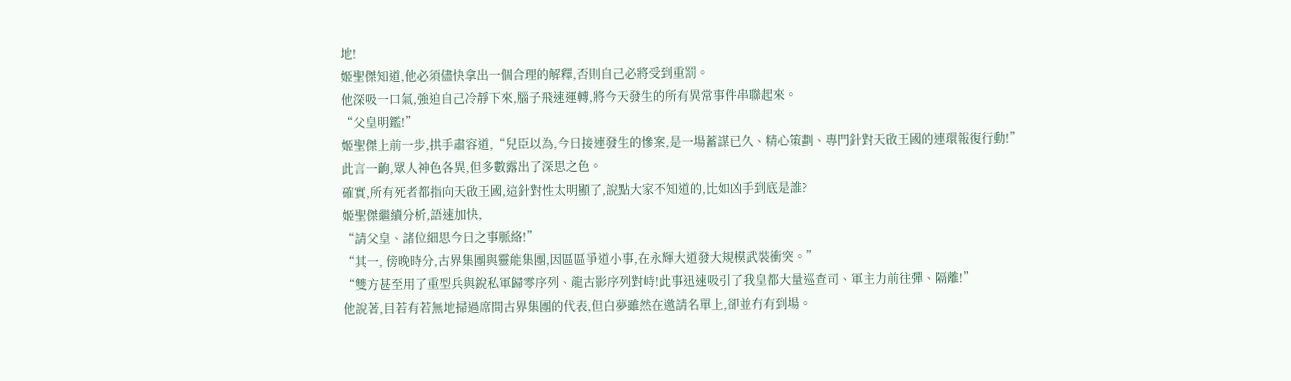地!
姬聖傑知道,他必須儘快拿出一個合理的解釋,否則自己必將受到重罰。
他深吸一口氣,強迫自己冷靜下來,腦子飛速運轉,將今天發生的所有異常事件串聯起來。
“父皇明鑑!”
姬聖傑上前一步,拱手肅容道,“兒臣以為,今日接連發生的慘案,是一場蓄謀已久、精心策劃、專門針對天啟王國的連環報復行動!”
此言一齣,眾人神色各異,但多數露出了深思之色。
確實,所有死者都指向天啟王國,這針對性太明顯了,說點大家不知道的,比如凶手到底是誰?
姬聖傑繼續分析,語速加快,
“請父皇、諸位細思今日之事脈絡!”
“其一, 傍晚時分,古界集團與靈能集團,因區區爭道小事,在永輝大道發大規模武裝衝突。”
“雙方甚至用了重型兵與銳私軍歸零序列、龍古影序列對峙!此事迅速吸引了我皇都大量巡查司、軍主力前往彈、隔離!”
他說著,目若有若無地掃過席間古界集團的代表,但白夢雖然在邀請名單上,卻並冇有到場。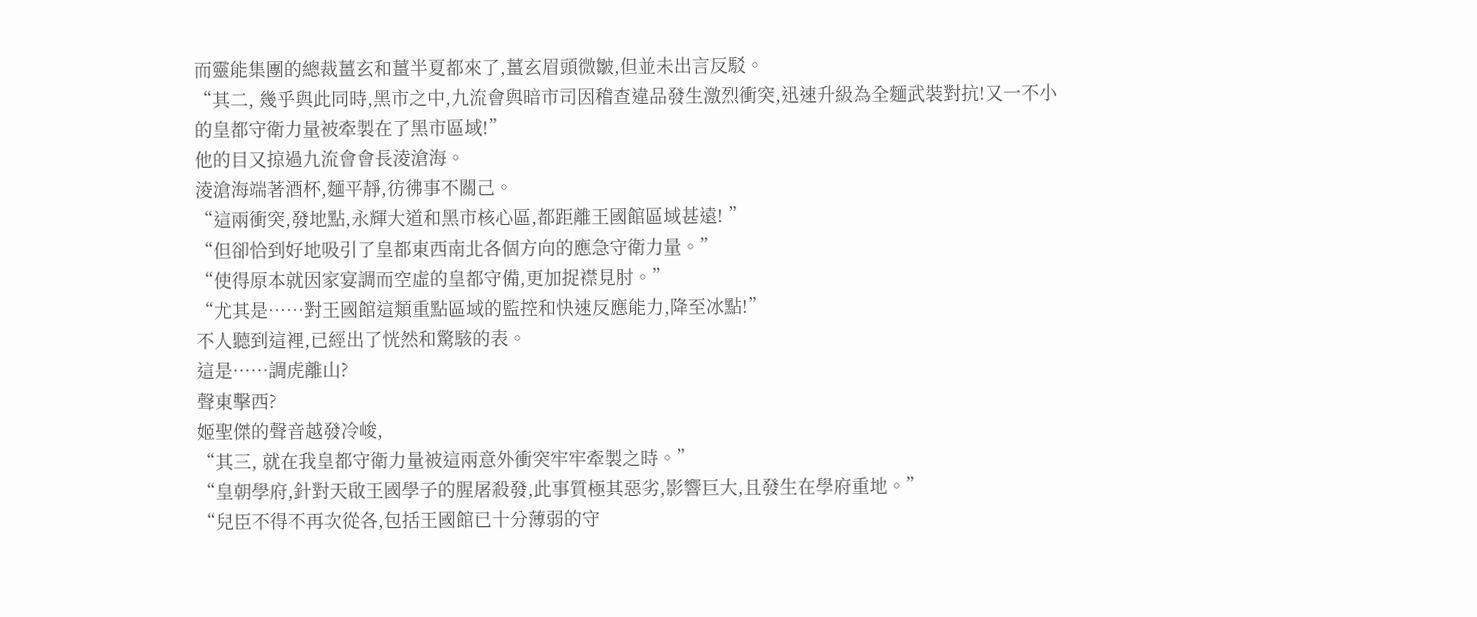而靈能集團的總裁薑玄和薑半夏都來了,薑玄眉頭微皺,但並未出言反駁。
“其二, 幾乎與此同時,黑市之中,九流會與暗市司因稽查違品發生激烈衝突,迅速升級為全麵武裝對抗!又一不小的皇都守衛力量被牽製在了黑市區域!”
他的目又掠過九流會會長淩滄海。
淩滄海端著酒杯,麵平靜,彷彿事不關己。
“這兩衝突,發地點,永輝大道和黑市核心區,都距離王國館區域甚遠! ”
“但卻恰到好地吸引了皇都東西南北各個方向的應急守衛力量。”
“使得原本就因家宴調而空虛的皇都守備,更加捉襟見肘。”
“尤其是……對王國館這類重點區域的監控和快速反應能力,降至冰點!”
不人聽到這裡,已經出了恍然和驚駭的表。
這是……調虎離山?
聲東擊西?
姬聖傑的聲音越發冷峻,
“其三, 就在我皇都守衛力量被這兩意外衝突牢牢牽製之時。”
“皇朝學府,針對天啟王國學子的腥屠殺發,此事質極其惡劣,影響巨大,且發生在學府重地。”
“兒臣不得不再次從各,包括王國館已十分薄弱的守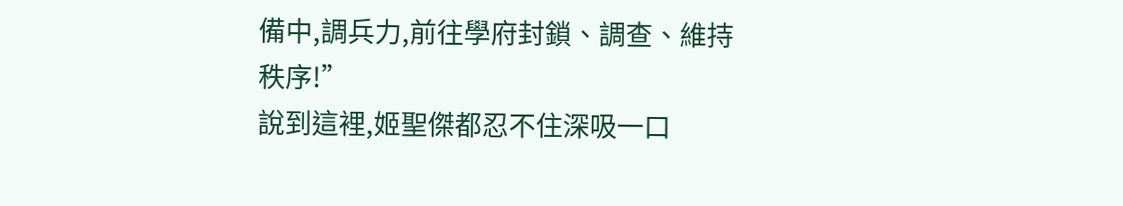備中,調兵力,前往學府封鎖、調查、維持秩序!”
說到這裡,姬聖傑都忍不住深吸一口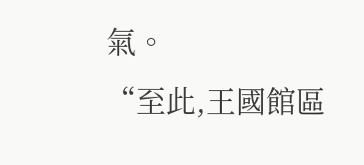氣。
“至此,王國館區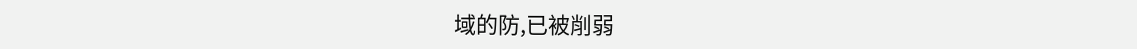域的防,已被削弱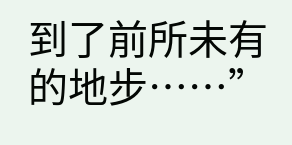到了前所未有的地步……”